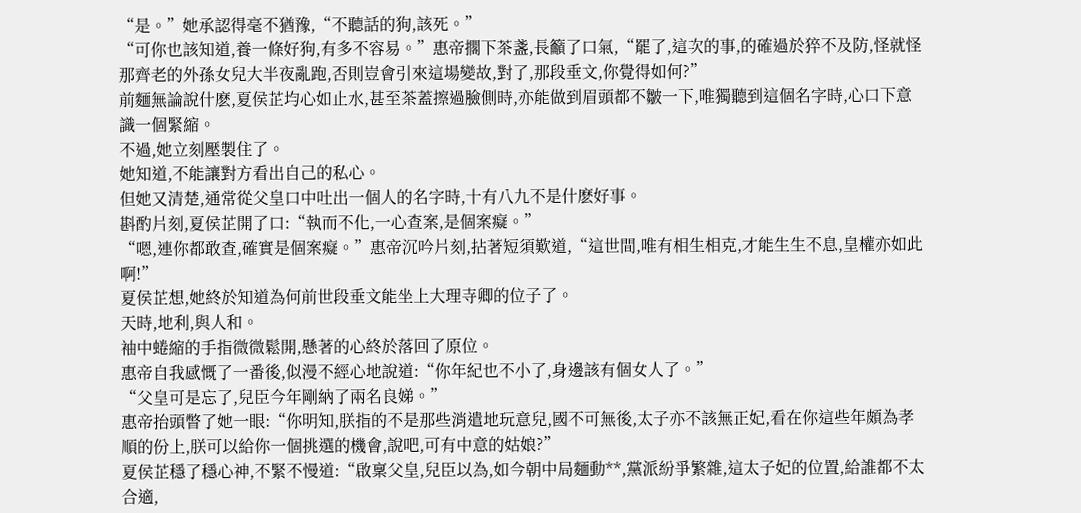“是。”她承認得毫不猶豫,“不聽話的狗,該死。”
“可你也該知道,養一條好狗,有多不容易。”惠帝擱下茶盞,長籲了口氣,“罷了,這次的事,的確過於猝不及防,怪就怪那齊老的外孫女兒大半夜亂跑,否則豈會引來這場變故,對了,那段垂文,你覺得如何?”
前麵無論說什麽,夏侯芷均心如止水,甚至茶蓋擦過臉側時,亦能做到眉頭都不皺一下,唯獨聽到這個名字時,心口下意識一個緊縮。
不過,她立刻壓製住了。
她知道,不能讓對方看出自己的私心。
但她又清楚,通常從父皇口中吐出一個人的名字時,十有八九不是什麽好事。
斟酌片刻,夏侯芷開了口:“執而不化,一心查案,是個案癡。”
“嗯,連你都敢查,確實是個案癡。”惠帝沉吟片刻,拈著短須歎道,“這世間,唯有相生相克,才能生生不息,皇權亦如此啊!”
夏侯芷想,她終於知道為何前世段垂文能坐上大理寺卿的位子了。
天時,地利,與人和。
袖中蜷縮的手指微微鬆開,懸著的心終於落回了原位。
惠帝自我感慨了一番後,似漫不經心地說道:“你年紀也不小了,身邊該有個女人了。”
“父皇可是忘了,兒臣今年剛納了兩名良娣。”
惠帝抬頭瞥了她一眼:“你明知,朕指的不是那些消遣地玩意兒,國不可無後,太子亦不該無正妃,看在你這些年頗為孝順的份上,朕可以給你一個挑選的機會,說吧,可有中意的姑娘?”
夏侯芷穩了穩心神,不緊不慢道:“啟稟父皇,兒臣以為,如今朝中局麵動**,黨派紛爭繁雜,這太子妃的位置,給誰都不太合適,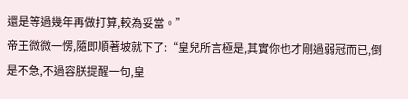還是等過幾年再做打算,較為妥當。”
帝王微微一愣,隨即順著坡就下了:“皇兒所言極是,其實你也才剛過弱冠而已,倒是不急,不過容朕提醒一句,皇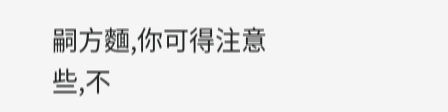嗣方麵,你可得注意些,不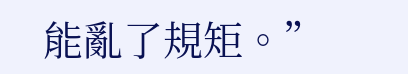能亂了規矩。”